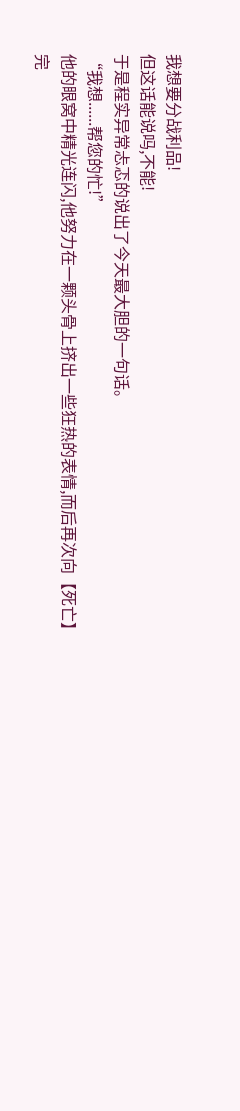我想要分战利品!
但这话能说吗,不能!
于是程实异常忐忑的说出了今天最大胆的一句话。
“我想......帮您的忙!”
他的眼窝中精光连闪,他努力在一颗头骨上挤出一些狂热的表情,而后再次向【死亡】完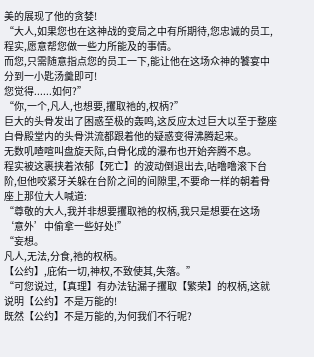美的展现了他的贪婪!
“大人,如果您也在这神战的变局之中有所期待,您忠诚的员工,程实,愿意帮您做一些力所能及的事情。
而您,只需随意指点您的员工一下,能让他在这场众神的饕宴中分到一小匙汤羹即可!
您觉得......如何?”
“你,一个,凡人,也想要,攫取祂的,权柄?”
巨大的头骨发出了困惑至极的轰鸣,这反应太过巨大以至于整座白骨殿堂内的头骨洪流都跟着他的疑惑变得沸腾起来。
无数叽喳喧叫盘旋天际,白骨化成的瀑布也开始奔腾不息。
程实被这裹挟着浓郁【死亡】的波动倒退出去,咕噜噜滚下台阶,但他咬紧牙关躲在台阶之间的间隙里,不要命一样的朝着骨座上那位大人喊道:
“尊敬的大人,我并非想要攫取祂的权柄,我只是想要在这场‘意外’中偷拿一些好处!”
“妄想。
凡人,无法,分食,祂的权柄。
【公约】,庇佑一切,神权,不致使其,失落。”
“可您说过,【真理】有办法钻漏子攫取【繁荣】的权柄,这就说明【公约】不是万能的!
既然【公约】不是万能的,为何我们不行呢?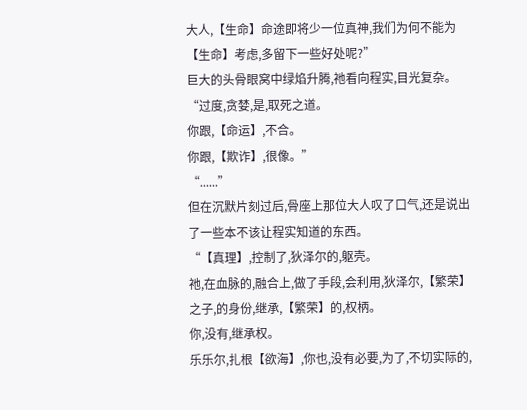大人,【生命】命途即将少一位真神,我们为何不能为【生命】考虑,多留下一些好处呢?”
巨大的头骨眼窝中绿焰升腾,祂看向程实,目光复杂。
“过度,贪婪,是,取死之道。
你跟,【命运】,不合。
你跟,【欺诈】,很像。”
“......”
但在沉默片刻过后,骨座上那位大人叹了口气,还是说出了一些本不该让程实知道的东西。
“【真理】,控制了,狄泽尔的,躯壳。
祂,在血脉的,融合上,做了手段,会利用,狄泽尔,【繁荣】之子,的身份,继承,【繁荣】的,权柄。
你,没有,继承权。
乐乐尔,扎根【欲海】,你也,没有必要,为了,不切实际的,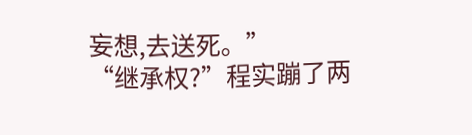妄想,去送死。”
“继承权?”程实蹦了两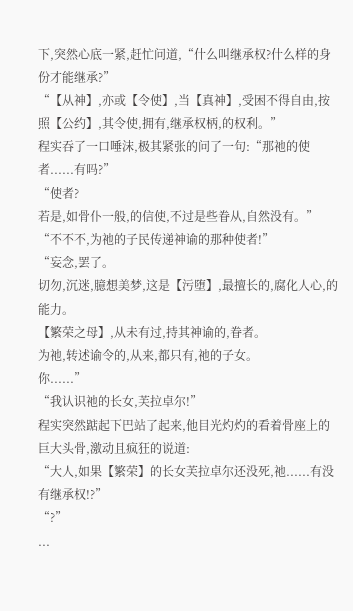下,突然心底一紧,赶忙问道,“什么叫继承权?什么样的身份才能继承?”
“【从神】,亦或【令使】,当【真神】,受困不得自由,按照【公约】,其令使,拥有,继承权柄,的权利。”
程实吞了一口唾沫,极其紧张的问了一句:“那祂的使者......有吗?”
“使者?
若是,如骨仆一般,的信使,不过是些眷从,自然没有。”
“不不不,为祂的子民传递神谕的那种使者!”
“妄念,罢了。
切勿,沉迷,臆想美梦,这是【污堕】,最擅长的,腐化人心,的能力。
【繁荣之母】,从未有过,持其神谕的,眷者。
为祂,转述谕令的,从来,都只有,祂的子女。
你......”
“我认识祂的长女,芙拉卓尔!”
程实突然踮起下巴站了起来,他目光灼灼的看着骨座上的巨大头骨,激动且疯狂的说道:
“大人,如果【繁荣】的长女芙拉卓尔还没死,祂......有没有继承权!?”
“?”
...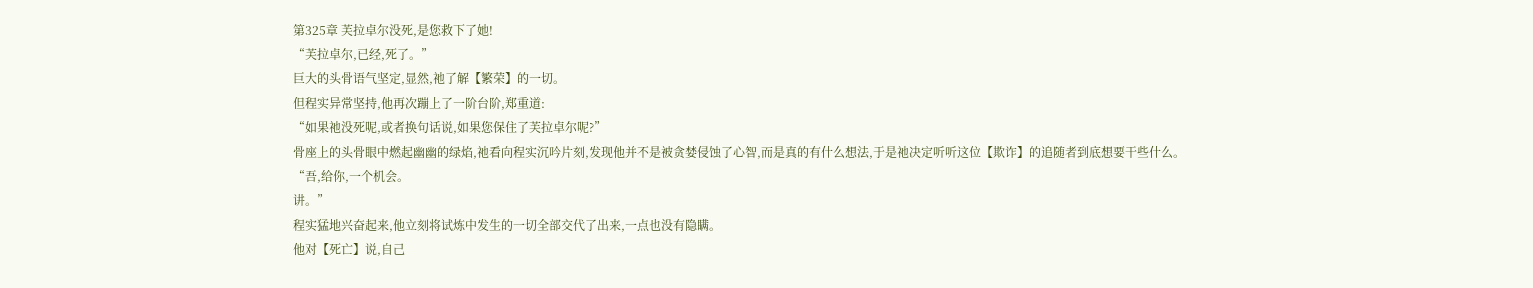第325章 芙拉卓尔没死,是您救下了她!
“芙拉卓尔,已经,死了。”
巨大的头骨语气坚定,显然,祂了解【繁荣】的一切。
但程实异常坚持,他再次蹦上了一阶台阶,郑重道:
“如果祂没死呢,或者换句话说,如果您保住了芙拉卓尔呢?”
骨座上的头骨眼中燃起幽幽的绿焰,祂看向程实沉吟片刻,发现他并不是被贪婪侵蚀了心智,而是真的有什么想法,于是祂决定听听这位【欺诈】的追随者到底想要干些什么。
“吾,给你,一个机会。
讲。”
程实猛地兴奋起来,他立刻将试炼中发生的一切全部交代了出来,一点也没有隐瞒。
他对【死亡】说,自己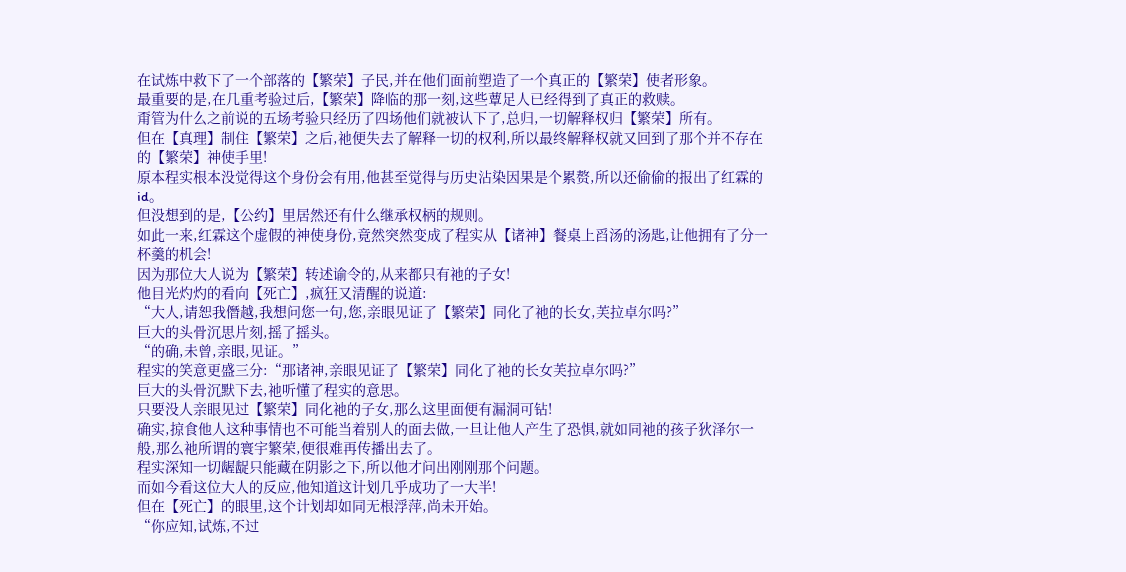在试炼中救下了一个部落的【繁荣】子民,并在他们面前塑造了一个真正的【繁荣】使者形象。
最重要的是,在几重考验过后,【繁荣】降临的那一刻,这些蕈足人已经得到了真正的救赎。
甭管为什么之前说的五场考验只经历了四场他们就被认下了,总归,一切解释权归【繁荣】所有。
但在【真理】制住【繁荣】之后,祂便失去了解释一切的权利,所以最终解释权就又回到了那个并不存在的【繁荣】神使手里!
原本程实根本没觉得这个身份会有用,他甚至觉得与历史沾染因果是个累赘,所以还偷偷的报出了红霖的id。
但没想到的是,【公约】里居然还有什么继承权柄的规则。
如此一来,红霖这个虚假的神使身份,竟然突然变成了程实从【诸神】餐桌上舀汤的汤匙,让他拥有了分一杯羹的机会!
因为那位大人说为【繁荣】转述谕令的,从来都只有祂的子女!
他目光灼灼的看向【死亡】,疯狂又清醒的说道:
“大人,请恕我僭越,我想问您一句,您,亲眼见证了【繁荣】同化了祂的长女,芙拉卓尔吗?”
巨大的头骨沉思片刻,摇了摇头。
“的确,未曾,亲眼,见证。”
程实的笑意更盛三分:“那诸神,亲眼见证了【繁荣】同化了祂的长女芙拉卓尔吗?”
巨大的头骨沉默下去,祂听懂了程实的意思。
只要没人亲眼见过【繁荣】同化祂的子女,那么这里面便有漏洞可钻!
确实,掠食他人这种事情也不可能当着别人的面去做,一旦让他人产生了恐惧,就如同祂的孩子狄泽尔一般,那么祂所谓的寰宇繁荣,便很难再传播出去了。
程实深知一切龌龊只能藏在阴影之下,所以他才问出刚刚那个问题。
而如今看这位大人的反应,他知道这计划几乎成功了一大半!
但在【死亡】的眼里,这个计划却如同无根浮萍,尚未开始。
“你应知,试炼,不过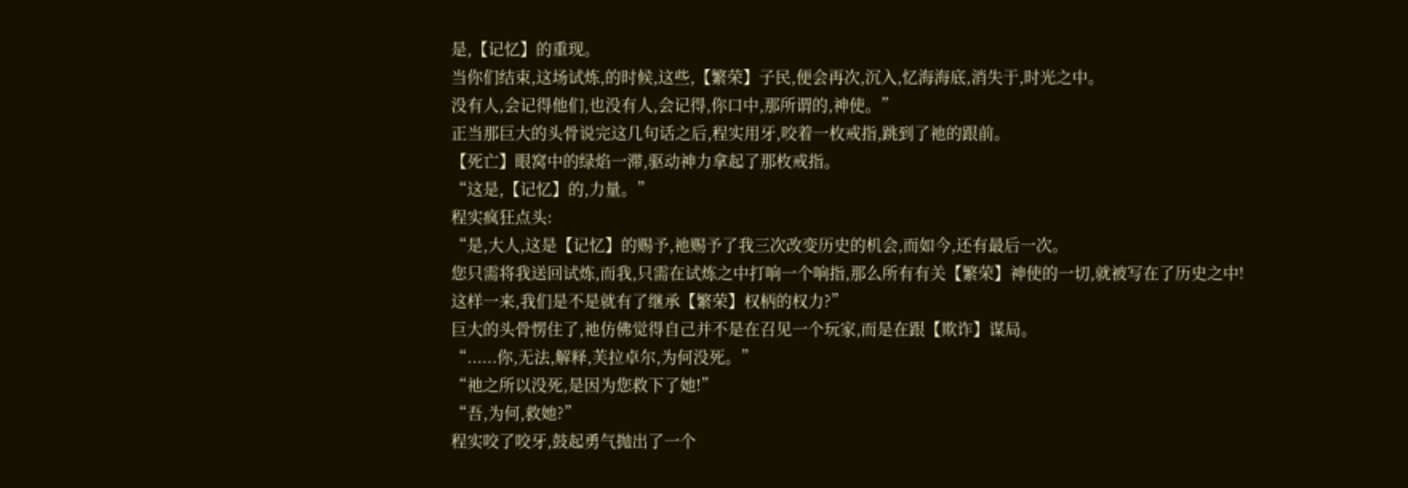是,【记忆】的重现。
当你们结束,这场试炼,的时候,这些,【繁荣】子民,便会再次,沉入,忆海海底,消失于,时光之中。
没有人,会记得他们,也没有人,会记得,你口中,那所谓的,神使。”
正当那巨大的头骨说完这几句话之后,程实用牙,咬着一枚戒指,跳到了祂的跟前。
【死亡】眼窝中的绿焰一滞,驱动神力拿起了那枚戒指。
“这是,【记忆】的,力量。”
程实疯狂点头:
“是,大人,这是【记忆】的赐予,祂赐予了我三次改变历史的机会,而如今,还有最后一次。
您只需将我送回试炼,而我,只需在试炼之中打响一个响指,那么所有有关【繁荣】神使的一切,就被写在了历史之中!
这样一来,我们是不是就有了继承【繁荣】权柄的权力?”
巨大的头骨愣住了,祂仿佛觉得自己并不是在召见一个玩家,而是在跟【欺诈】谋局。
“......你,无法,解释,芙拉卓尔,为何没死。”
“祂之所以没死,是因为您救下了她!”
“吾,为何,救她?”
程实咬了咬牙,鼓起勇气抛出了一个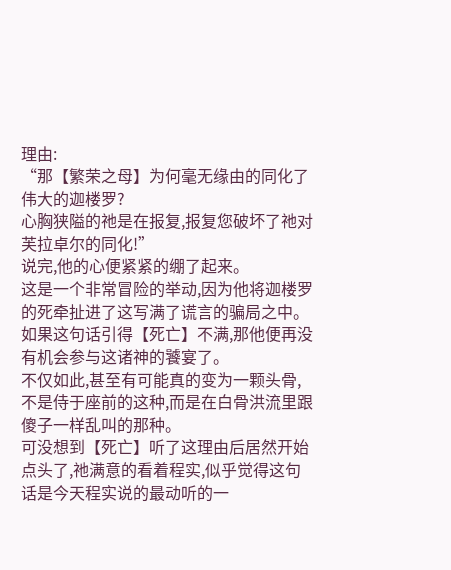理由:
“那【繁荣之母】为何毫无缘由的同化了伟大的迦楼罗?
心胸狭隘的祂是在报复,报复您破坏了祂对芙拉卓尔的同化!”
说完,他的心便紧紧的绷了起来。
这是一个非常冒险的举动,因为他将迦楼罗的死牵扯进了这写满了谎言的骗局之中。
如果这句话引得【死亡】不满,那他便再没有机会参与这诸神的饕宴了。
不仅如此,甚至有可能真的变为一颗头骨,不是侍于座前的这种,而是在白骨洪流里跟傻子一样乱叫的那种。
可没想到【死亡】听了这理由后居然开始点头了,祂满意的看着程实,似乎觉得这句话是今天程实说的最动听的一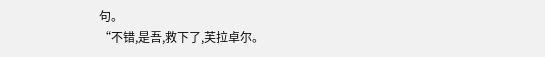句。
“不错,是吾,救下了,芙拉卓尔。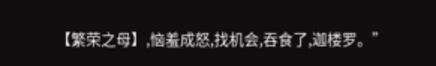【繁荣之母】,恼羞成怒,找机会,吞食了,迦楼罗。”